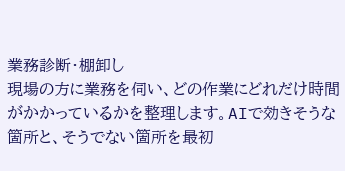業務診断・棚卸し
現場の方に業務を伺い、どの作業にどれだけ時間がかかっているかを整理します。AIで効きそうな箇所と、そうでない箇所を最初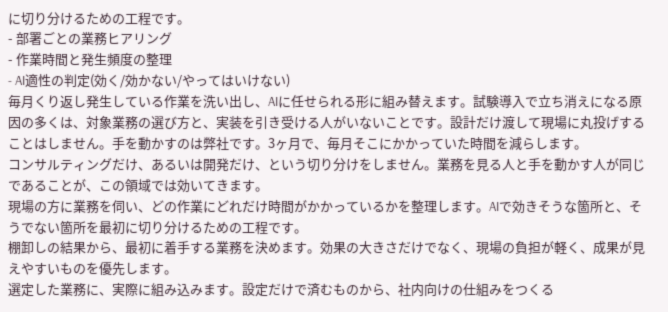に切り分けるための工程です。
- 部署ごとの業務ヒアリング
- 作業時間と発生頻度の整理
- AI適性の判定(効く/効かない/やってはいけない)
毎月くり返し発生している作業を洗い出し、AIに任せられる形に組み替えます。試験導入で立ち消えになる原因の多くは、対象業務の選び方と、実装を引き受ける人がいないことです。設計だけ渡して現場に丸投げすることはしません。手を動かすのは弊社です。3ヶ月で、毎月そこにかかっていた時間を減らします。
コンサルティングだけ、あるいは開発だけ、という切り分けをしません。業務を見る人と手を動かす人が同じであることが、この領域では効いてきます。
現場の方に業務を伺い、どの作業にどれだけ時間がかかっているかを整理します。AIで効きそうな箇所と、そうでない箇所を最初に切り分けるための工程です。
棚卸しの結果から、最初に着手する業務を決めます。効果の大きさだけでなく、現場の負担が軽く、成果が見えやすいものを優先します。
選定した業務に、実際に組み込みます。設定だけで済むものから、社内向けの仕組みをつくる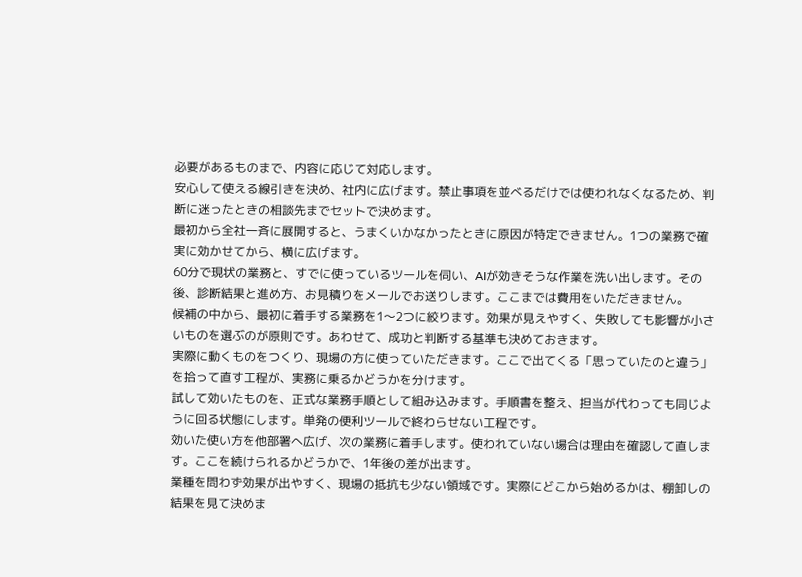必要があるものまで、内容に応じて対応します。
安心して使える線引きを決め、社内に広げます。禁止事項を並べるだけでは使われなくなるため、判断に迷ったときの相談先までセットで決めます。
最初から全社一斉に展開すると、うまくいかなかったときに原因が特定できません。1つの業務で確実に効かせてから、横に広げます。
60分で現状の業務と、すでに使っているツールを伺い、AIが効きそうな作業を洗い出します。その後、診断結果と進め方、お見積りをメールでお送りします。ここまでは費用をいただきません。
候補の中から、最初に着手する業務を1〜2つに絞ります。効果が見えやすく、失敗しても影響が小さいものを選ぶのが原則です。あわせて、成功と判断する基準も決めておきます。
実際に動くものをつくり、現場の方に使っていただきます。ここで出てくる「思っていたのと違う」を拾って直す工程が、実務に乗るかどうかを分けます。
試して効いたものを、正式な業務手順として組み込みます。手順書を整え、担当が代わっても同じように回る状態にします。単発の便利ツールで終わらせない工程です。
効いた使い方を他部署へ広げ、次の業務に着手します。使われていない場合は理由を確認して直します。ここを続けられるかどうかで、1年後の差が出ます。
業種を問わず効果が出やすく、現場の抵抗も少ない領域です。実際にどこから始めるかは、棚卸しの結果を見て決めま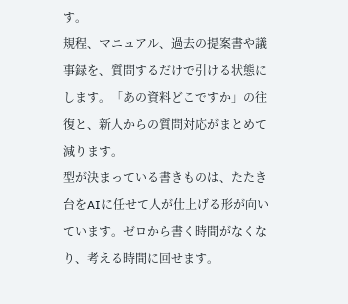す。
規程、マニュアル、過去の提案書や議事録を、質問するだけで引ける状態にします。「あの資料どこですか」の往復と、新人からの質問対応がまとめて減ります。
型が決まっている書きものは、たたき台をAIに任せて人が仕上げる形が向いています。ゼロから書く時間がなくなり、考える時間に回せます。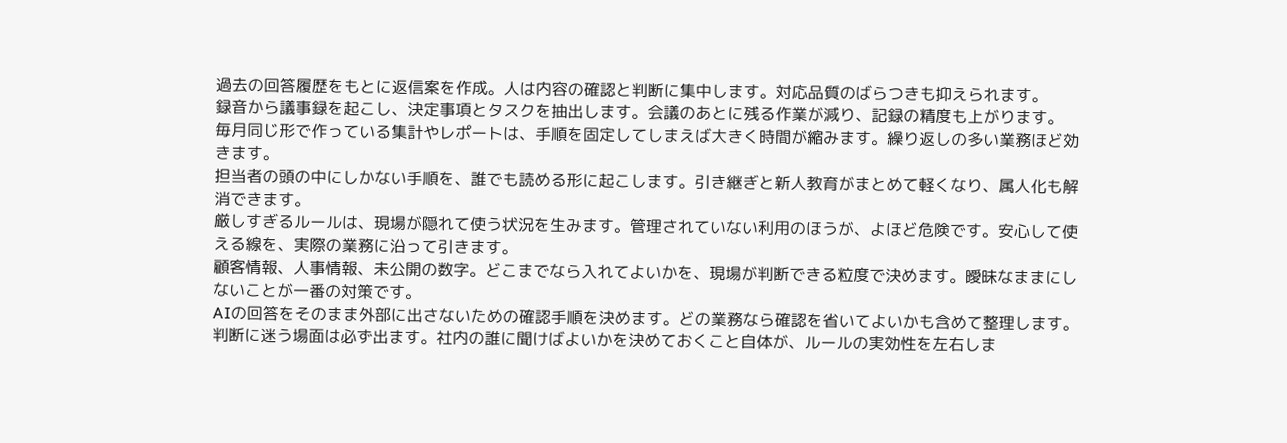過去の回答履歴をもとに返信案を作成。人は内容の確認と判断に集中します。対応品質のばらつきも抑えられます。
録音から議事録を起こし、決定事項とタスクを抽出します。会議のあとに残る作業が減り、記録の精度も上がります。
毎月同じ形で作っている集計やレポートは、手順を固定してしまえば大きく時間が縮みます。繰り返しの多い業務ほど効きます。
担当者の頭の中にしかない手順を、誰でも読める形に起こします。引き継ぎと新人教育がまとめて軽くなり、属人化も解消できます。
厳しすぎるルールは、現場が隠れて使う状況を生みます。管理されていない利用のほうが、よほど危険です。安心して使える線を、実際の業務に沿って引きます。
顧客情報、人事情報、未公開の数字。どこまでなら入れてよいかを、現場が判断できる粒度で決めます。曖昧なままにしないことが一番の対策です。
AIの回答をそのまま外部に出さないための確認手順を決めます。どの業務なら確認を省いてよいかも含めて整理します。
判断に迷う場面は必ず出ます。社内の誰に聞けばよいかを決めておくこと自体が、ルールの実効性を左右しま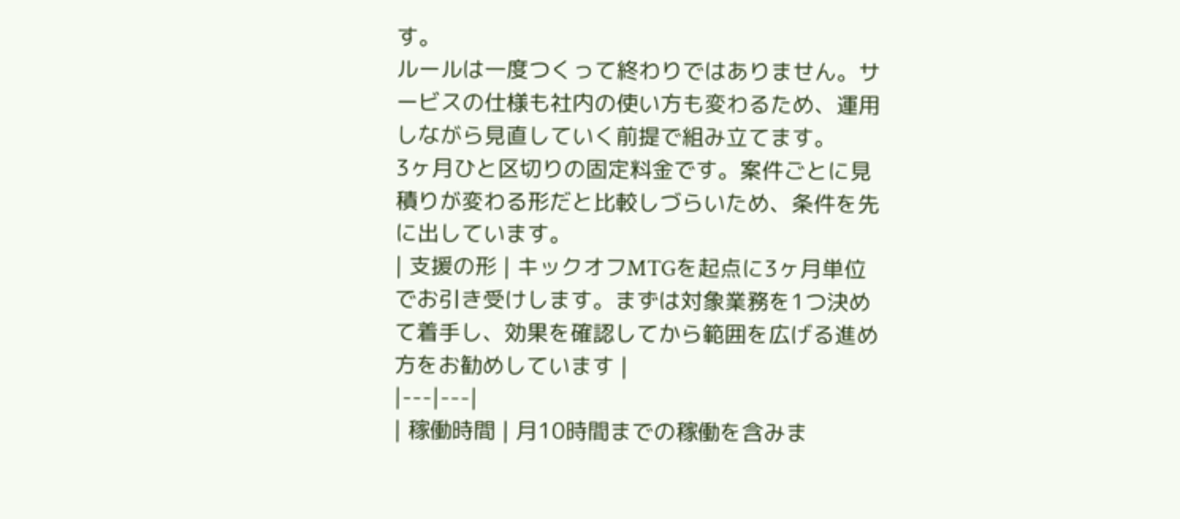す。
ルールは一度つくって終わりではありません。サービスの仕様も社内の使い方も変わるため、運用しながら見直していく前提で組み立てます。
3ヶ月ひと区切りの固定料金です。案件ごとに見積りが変わる形だと比較しづらいため、条件を先に出しています。
| 支援の形 | キックオフMTGを起点に3ヶ月単位でお引き受けします。まずは対象業務を1つ決めて着手し、効果を確認してから範囲を広げる進め方をお勧めしています |
|---|---|
| 稼働時間 | 月10時間までの稼働を含みま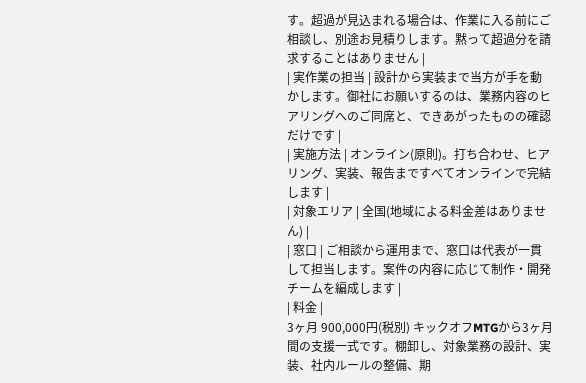す。超過が見込まれる場合は、作業に入る前にご相談し、別途お見積りします。黙って超過分を請求することはありません |
| 実作業の担当 | 設計から実装まで当方が手を動かします。御社にお願いするのは、業務内容のヒアリングへのご同席と、できあがったものの確認だけです |
| 実施方法 | オンライン(原則)。打ち合わせ、ヒアリング、実装、報告まですべてオンラインで完結します |
| 対象エリア | 全国(地域による料金差はありません) |
| 窓口 | ご相談から運用まで、窓口は代表が一貫して担当します。案件の内容に応じて制作・開発チームを編成します |
| 料金 |
3ヶ月 900,000円(税別) キックオフMTGから3ヶ月間の支援一式です。棚卸し、対象業務の設計、実装、社内ルールの整備、期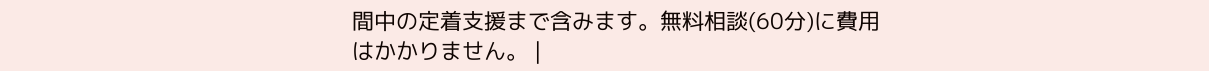間中の定着支援まで含みます。無料相談(60分)に費用はかかりません。 |